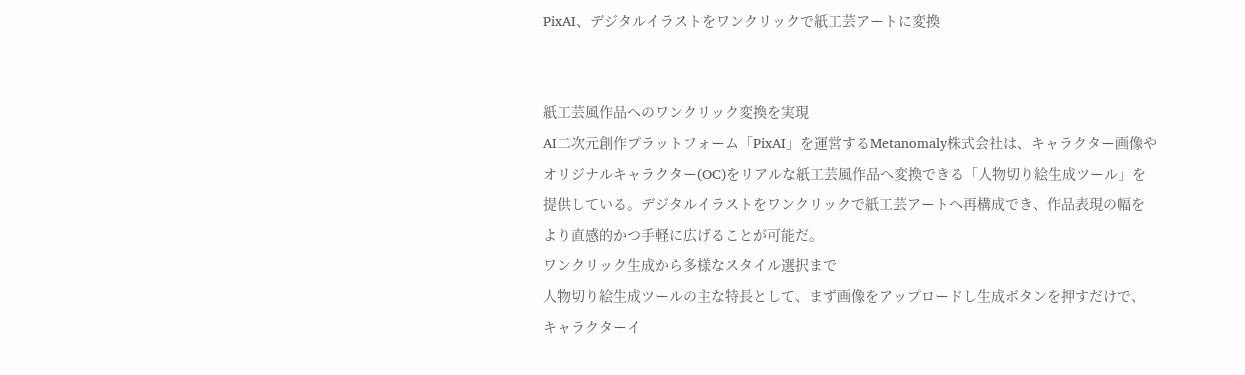PixAI、デジタルイラストをワンクリックで紙工芸アートに変換


紙工芸風作品へのワンクリック変換を実現
AI二次元創作プラットフォーム「PixAI」を運営するMetanomaly株式会社は、キャラクター画像やオリジナルキャラクター(OC)をリアルな紙工芸風作品へ変換できる「人物切り絵生成ツール」を提供している。デジタルイラストをワンクリックで紙工芸アートへ再構成でき、作品表現の幅をより直感的かつ手軽に広げることが可能だ。
ワンクリック生成から多様なスタイル選択まで
人物切り絵生成ツールの主な特長として、まず画像をアップロードし生成ボタンを押すだけで、キャラクターイ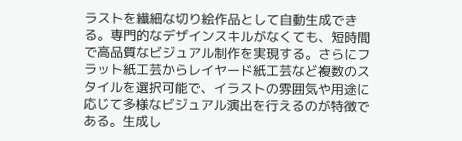ラストを繊細な切り絵作品として自動生成できる。専門的なデザインスキルがなくても、短時間で高品質なビジュアル制作を実現する。さらにフラット紙工芸からレイヤード紙工芸など複数のスタイルを選択可能で、イラストの雰囲気や用途に応じて多様なビジュアル演出を行えるのが特徴である。生成し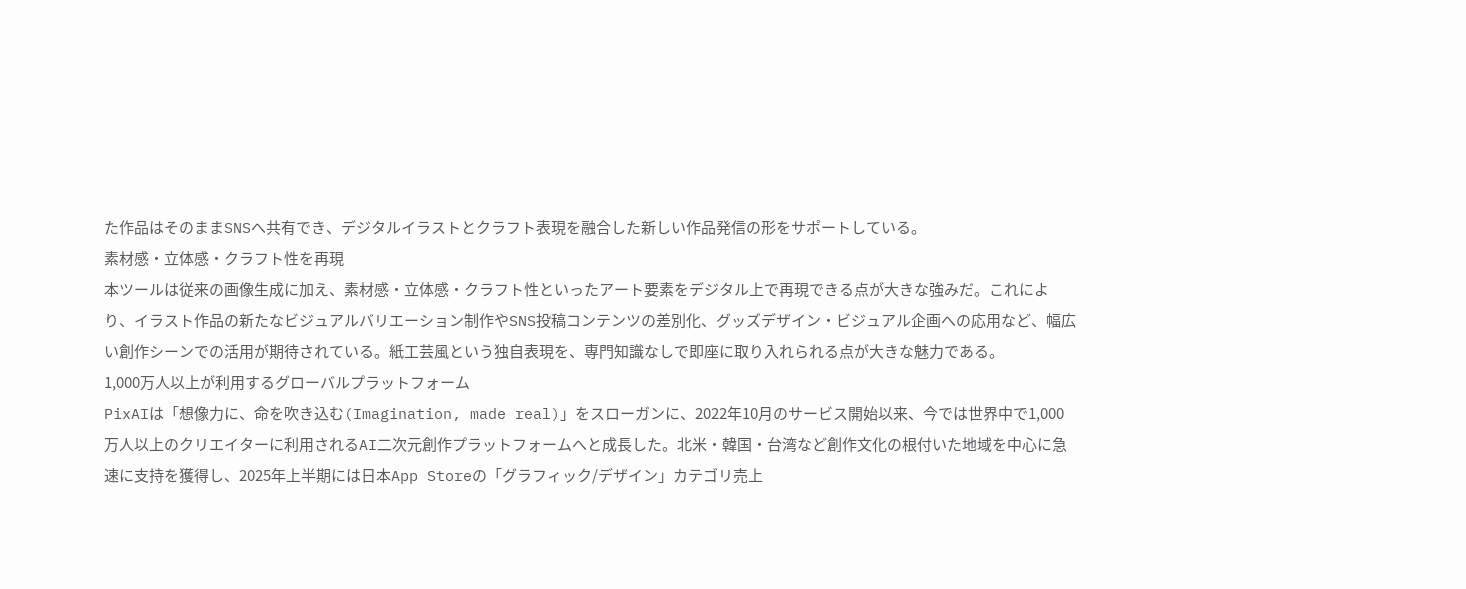た作品はそのままSNSへ共有でき、デジタルイラストとクラフト表現を融合した新しい作品発信の形をサポートしている。
素材感・立体感・クラフト性を再現
本ツールは従来の画像生成に加え、素材感・立体感・クラフト性といったアート要素をデジタル上で再現できる点が大きな強みだ。これにより、イラスト作品の新たなビジュアルバリエーション制作やSNS投稿コンテンツの差別化、グッズデザイン・ビジュアル企画への応用など、幅広い創作シーンでの活用が期待されている。紙工芸風という独自表現を、専門知識なしで即座に取り入れられる点が大きな魅力である。
1,000万人以上が利用するグローバルプラットフォーム
PixAIは「想像力に、命を吹き込む(Imagination, made real)」をスローガンに、2022年10月のサービス開始以来、今では世界中で1,000万人以上のクリエイターに利用されるAI二次元創作プラットフォームへと成長した。北米・韓国・台湾など創作文化の根付いた地域を中心に急速に支持を獲得し、2025年上半期には日本App Storeの「グラフィック/デザイン」カテゴリ売上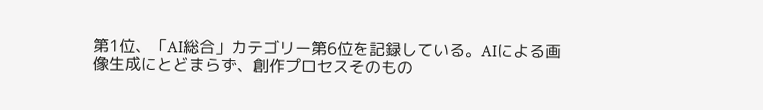第1位、「AI総合」カテゴリー第6位を記録している。AIによる画像生成にとどまらず、創作プロセスそのもの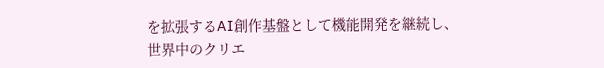を拡張するAI創作基盤として機能開発を継続し、世界中のクリエ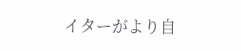イターがより自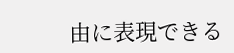由に表現できる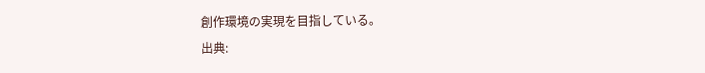創作環境の実現を目指している。
出典: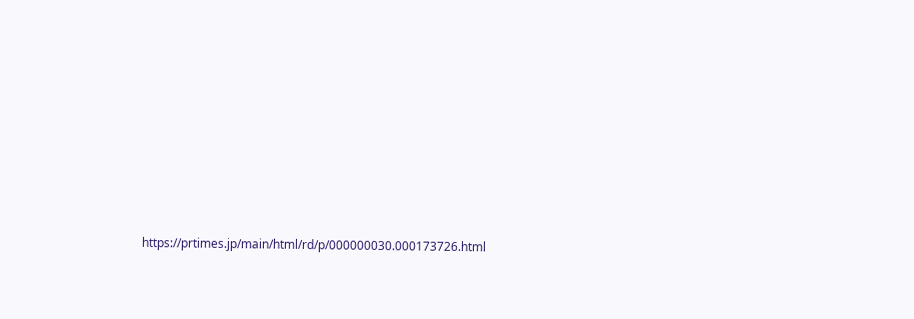https://prtimes.jp/main/html/rd/p/000000030.000173726.html